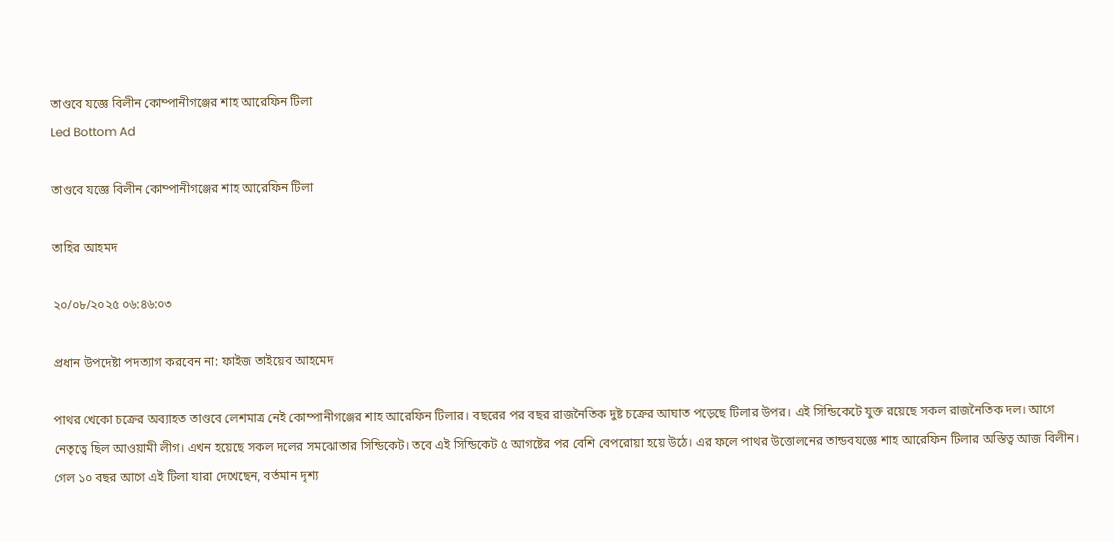তাণ্ডবে যজ্ঞে বিলীন কোম্পানীগঞ্জের শাহ আরেফিন টিলা
Led Bottom Ad

তাণ্ডবে যজ্ঞে বিলীন কোম্পানীগঞ্জের শাহ আরেফিন টিলা

তাহির আহমদ

২০/০৮/২০২৫ ০৬:৪৬:০৩

প্রধান উপদেষ্টা পদত্যাগ করবেন না: ফাইজ তাইয়েব আহমেদ

পাথর খেকো চক্রের অব্যাহত তাণ্ডবে লেশমাত্র নেই কোম্পানীগঞ্জের শাহ আরেফিন টিলার। বছরের পর বছর রাজনৈতিক দুষ্ট চক্রের আঘাত পড়েছে টিলার উপর। এই সিন্ডিকেটে যুক্ত রয়েছে সকল রাজনৈতিক দল। আগে নেতৃত্বে ছিল আওয়ামী লীগ। এখন হয়েছে সকল দলের সমঝোতার সিন্ডিকেট। তবে এই সিন্ডিকেট ৫ আগষ্টের পর বেশি বেপরোয়া হয়ে উঠে। এর ফলে পাথর উত্তোলনের তান্ডবযজ্ঞে শাহ আরেফিন টিলার অস্তিত্ব আজ বিলীন। গেল ১০ বছর আগে এই টিলা যারা দেখেছেন, বর্তমান দৃশ্য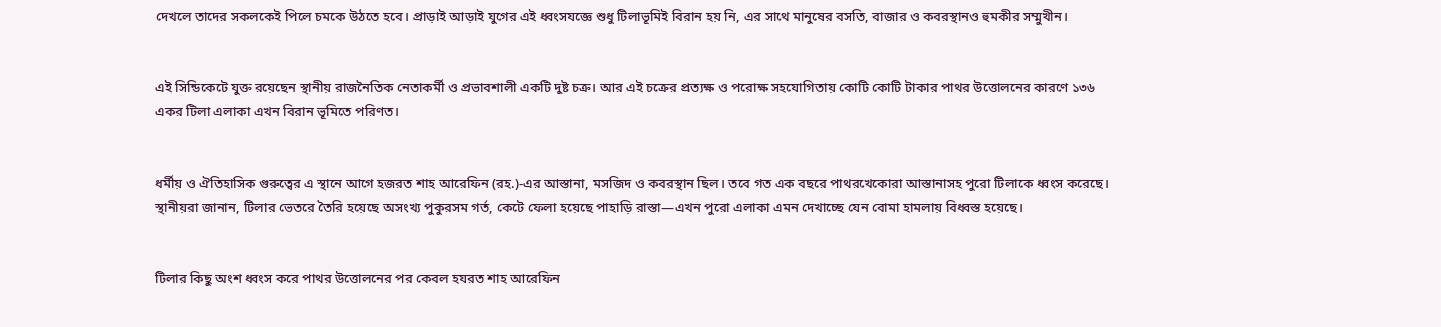দেখলে তাদের সকলকেই পিলে চমকে উঠতে হবে। প্রাড়াই আড়াই যুগের এই ধ্বংসযজ্ঞে শুধু টিলাভূমিই বিরান হয় নি, এর সাথে মানুষের বসতি, বাজার ও কবরস্থানও হুমকীর সম্মুখীন।


এই সিন্ডিকেটে যুক্ত রয়েছেন স্থানীয় রাজনৈতিক নেতাকর্মী ও প্রভাবশালী একটি দুষ্ট চক্র। আর এই চক্রের প্রত্যক্ষ ও পরোক্ষ সহযোগিতায় কোটি কোটি টাকার পাথর উত্তোলনের কারণে ১৩৬ একর টিলা এলাকা এখন বিরান ভূমিতে পরিণত।


ধর্মীয় ও ঐতিহাসিক গুরুত্বের এ স্থানে আগে হজরত শাহ আরেফিন (রহ.)-এর আস্তানা, মসজিদ ও কবরস্থান ছিল। তবে গত এক বছরে পাথরখেকোরা আস্তানাসহ পুরো টিলাকে ধ্বংস করেছে। স্থানীয়রা জানান, টিলার ভেতরে তৈরি হয়েছে অসংখ্য পুকুরসম গর্ত, কেটে ফেলা হয়েছে পাহাড়ি রাস্তা—এখন পুরো এলাকা এমন দেখাচ্ছে যেন বোমা হামলায় বিধ্বস্ত হয়েছে।


টিলার কিছু অংশ ধ্বংস করে পাথর উত্তোলনের পর কেবল হযরত শাহ আরেফিন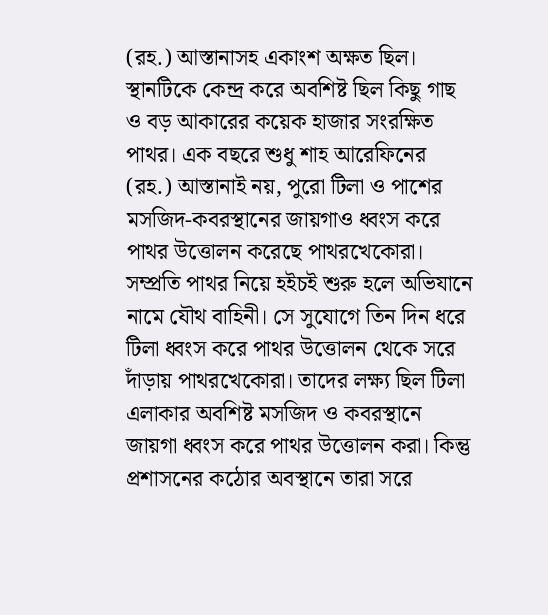(রহ.) আস্তানাসহ একাংশ অক্ষত ছিল। স্থানটিকে কেন্দ্র করে অবশিষ্ট ছিল কিছু গাছ ও বড় আকারের কয়েক হাজার সংরক্ষিত পাথর। এক বছরে শুধু শাহ আরেফিনের (রহ.) আস্তানাই নয়, পুরো টিলা ও পাশের মসজিদ-কবরস্থানের জায়গাও ধ্বংস করে পাথর উত্তোলন করেছে পাথরখেকোরা। সম্প্রতি পাথর নিয়ে হইচই শুরু হলে অভিযানে নামে যৌথ বাহিনী। সে সুযোগে তিন দিন ধরে টিলা ধ্বংস করে পাথর উত্তোলন থেকে সরে দাঁড়ায় পাথরখেকোরা। তাদের লক্ষ্য ছিল টিলা এলাকার অবশিষ্ট মসজিদ ও কবরস্থানে জায়গা ধ্বংস করে পাথর উত্তোলন করা। কিন্তু প্রশাসনের কঠোর অবস্থানে তারা সরে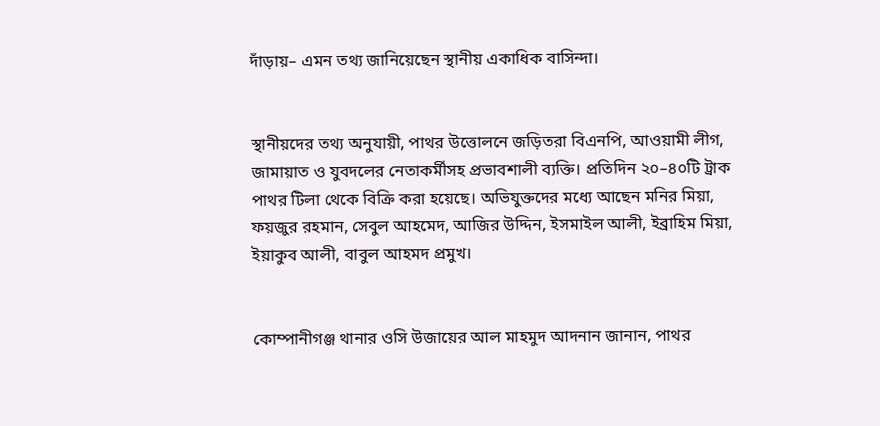দাঁড়ায়– এমন তথ্য জানিয়েছেন স্থানীয় একাধিক বাসিন্দা।


স্থানীয়দের তথ্য অনুযায়ী, পাথর উত্তোলনে জড়িতরা বিএনপি, আওয়ামী লীগ, জামায়াত ও যুবদলের নেতাকর্মীসহ প্রভাবশালী ব্যক্তি। প্রতিদিন ২০–৪০টি ট্রাক পাথর টিলা থেকে বিক্রি করা হয়েছে। অভিযুক্তদের মধ্যে আছেন মনির মিয়া, ফয়জুর রহমান, সেবুল আহমেদ, আজির উদ্দিন, ইসমাইল আলী, ইব্রাহিম মিয়া, ইয়াকুব আলী, বাবুল আহমদ প্রমুখ।


কোম্পানীগঞ্জ থানার ওসি উজায়ের আল মাহমুদ আদনান জানান, পাথর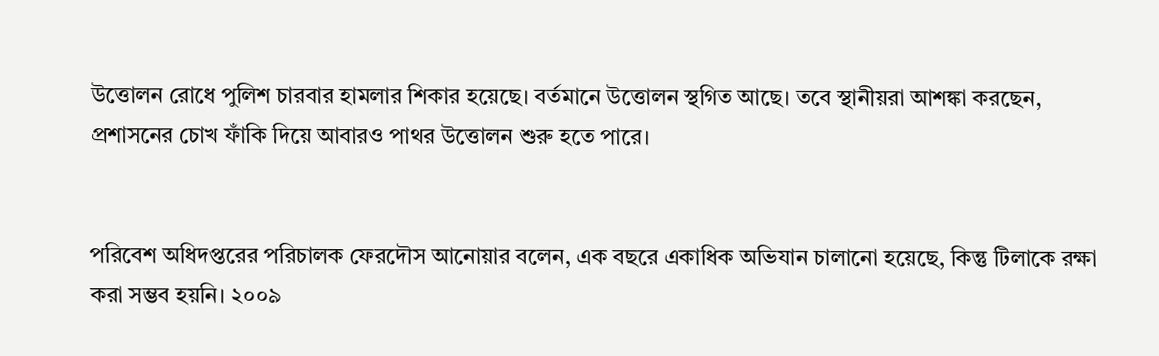উত্তোলন রোধে পুলিশ চারবার হামলার শিকার হয়েছে। বর্তমানে উত্তোলন স্থগিত আছে। তবে স্থানীয়রা আশঙ্কা করছেন, প্রশাসনের চোখ ফাঁকি দিয়ে আবারও পাথর উত্তোলন শুরু হতে পারে।


পরিবেশ অধিদপ্তরের পরিচালক ফেরদৌস আনোয়ার বলেন, এক বছরে একাধিক অভিযান চালানো হয়েছে, কিন্তু টিলাকে রক্ষা করা সম্ভব হয়নি। ২০০৯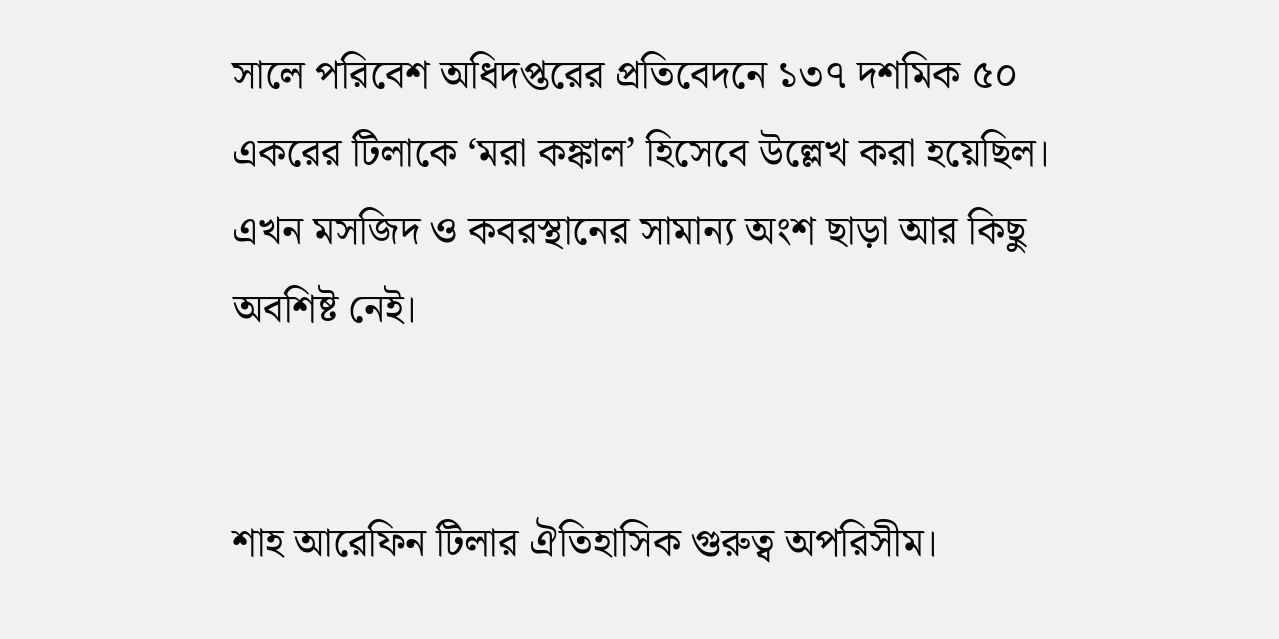সালে পরিবেশ অধিদপ্তরের প্রতিবেদনে ১৩৭ দশমিক ৫০ একরের টিলাকে ‘মরা কঙ্কাল’ হিসেবে উল্লেখ করা হয়েছিল। এখন মসজিদ ও কবরস্থানের সামান্য অংশ ছাড়া আর কিছু অবশিষ্ট নেই।


শাহ আরেফিন টিলার ঐতিহাসিক গুরুত্ব অপরিসীম।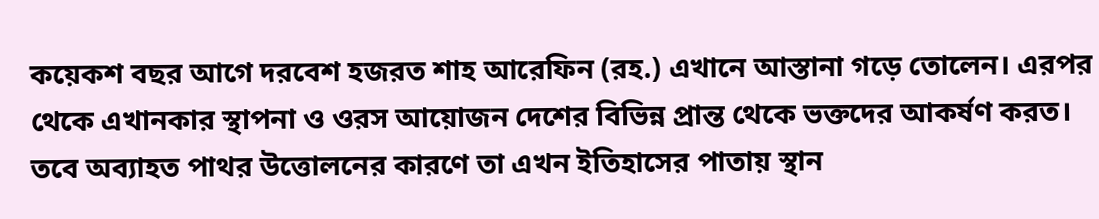কয়েকশ বছর আগে দরবেশ হজরত শাহ আরেফিন (রহ.) এখানে আস্তানা গড়ে তোলেন। এরপর থেকে এখানকার স্থাপনা ও ওরস আয়োজন দেশের বিভিন্ন প্রান্ত থেকে ভক্তদের আকর্ষণ করত। তবে অব্যাহত পাথর উত্তোলনের কারণে তা এখন ইতিহাসের পাতায় স্থান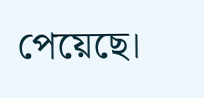পেয়েছে।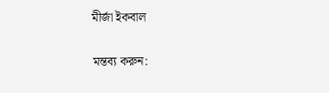মীর্জা ইকবাল

মন্তব্য করুন: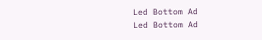Led Bottom Ad
Led Bottom Ad